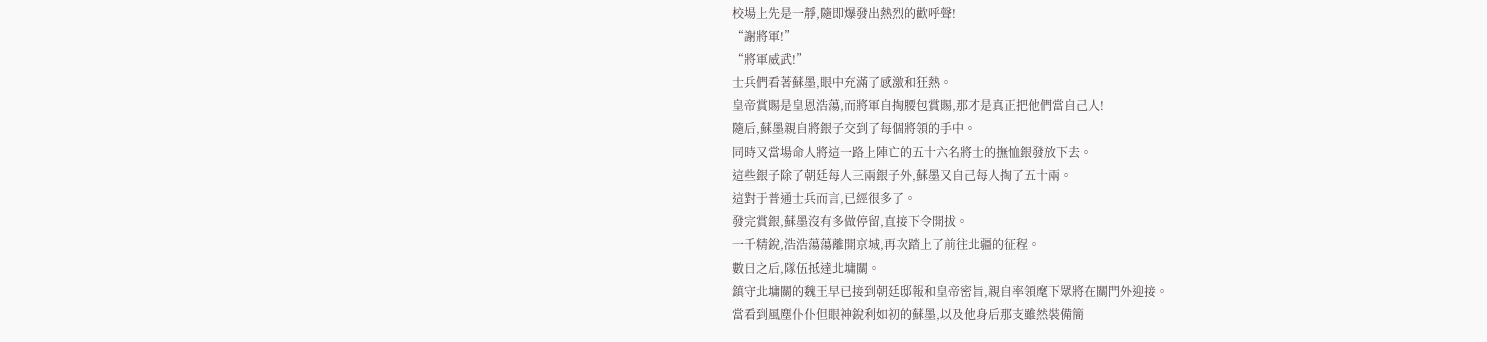校場上先是一靜,隨即爆發出熱烈的歡呼聲!
“謝將軍!”
“將軍威武!”
士兵們看著蘇墨,眼中充滿了感激和狂熱。
皇帝賞賜是皇恩浩蕩,而將軍自掏腰包賞賜,那才是真正把他們當自己人!
隨后,蘇墨親自將銀子交到了每個將領的手中。
同時又當場命人將這一路上陣亡的五十六名將士的撫恤銀發放下去。
這些銀子除了朝廷每人三兩銀子外,蘇墨又自己每人掏了五十兩。
這對于普通士兵而言,已經很多了。
發完賞銀,蘇墨沒有多做停留,直接下令開拔。
一千精銳,浩浩蕩蕩離開京城,再次踏上了前往北疆的征程。
數日之后,隊伍抵達北墉關。
鎮守北墉關的魏王早已接到朝廷邸報和皇帝密旨,親自率領麾下眾將在關門外迎接。
當看到風塵仆仆但眼神銳利如初的蘇墨,以及他身后那支雖然裝備簡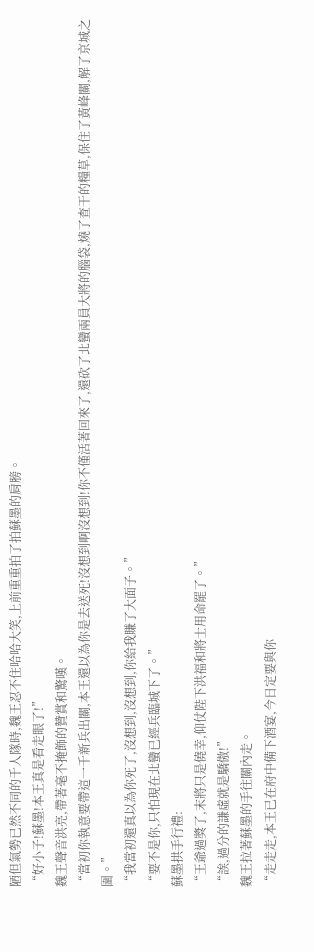陋但氣勢已然不同的千人隊時,魏王忍不住哈哈大笑,上前重重拍了拍蘇墨的肩膀。
“好小子!蘇墨!本王真是看走眼了!”
魏王聲音洪亮,帶著毫不掩飾的贊賞和驚嘆。
“當初你執意要帶這一千新兵出關,本王還以為你是去送死!沒想到啊沒想到!你不僅活著回來了,還砍了北蠻兩員大將的腦袋,燒了查干的糧草,保住了黃峰關,解了京城之圍。”
“我當初還真以為你死了,沒想到,沒想到,你給我賺了大面子。”
“要不是你,只怕現在北蠻已經兵臨城下了。”
蘇墨拱手行禮:
“王爺過獎了,末將只是僥幸,仰仗陛下洪福和將士用命罷了。”
“誒,過分的謙虛就是驕傲!”
魏王拉著蘇墨的手往關內走。
“走走走,本王已在府中備下酒宴,今日定要與你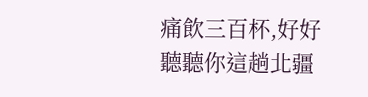痛飲三百杯,好好聽聽你這趟北疆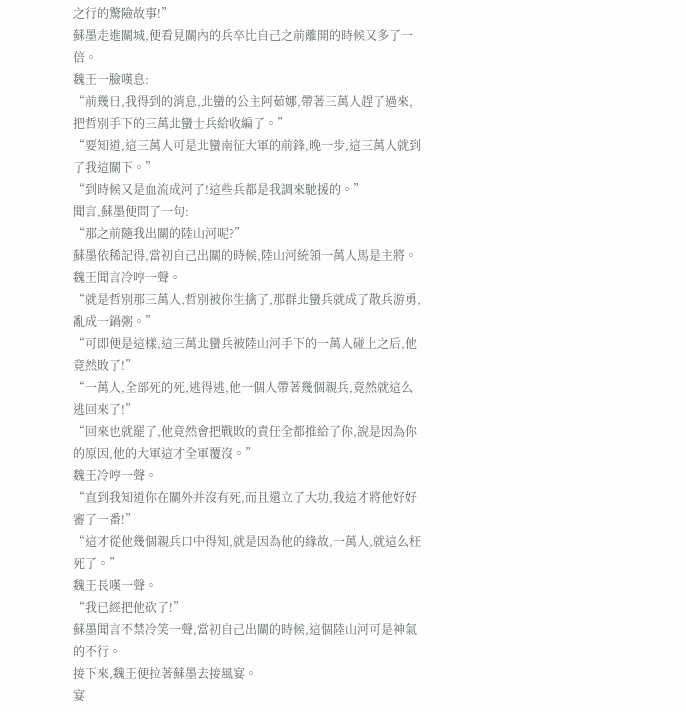之行的驚險故事!”
蘇墨走進關城,便看見關內的兵卒比自己之前離開的時候又多了一倍。
魏王一臉嘆息:
“前幾日,我得到的消息,北蠻的公主阿茹娜,帶著三萬人趕了過來,把哲別手下的三萬北蠻士兵給收編了。”
“要知道,這三萬人可是北蠻南征大軍的前鋒,晚一步,這三萬人就到了我這關下。”
“到時候又是血流成河了!這些兵都是我調來馳援的。”
聞言,蘇墨便問了一句:
“那之前隨我出關的陸山河呢?”
蘇墨依稀記得,當初自己出關的時候,陸山河統領一萬人馬是主將。
魏王聞言冷哼一聲。
“就是哲別那三萬人,哲別被你生擒了,那群北蠻兵就成了散兵游勇,亂成一鍋粥。”
“可即便是這樣,這三萬北蠻兵被陸山河手下的一萬人碰上之后,他竟然敗了!”
“一萬人,全部死的死,逃得逃,他一個人帶著幾個親兵,竟然就這么逃回來了!”
“回來也就罷了,他竟然會把戰敗的責任全都推給了你,說是因為你的原因,他的大軍這才全軍覆沒。”
魏王冷哼一聲。
“直到我知道你在關外并沒有死,而且還立了大功,我這才將他好好審了一番!”
“這才從他幾個親兵口中得知,就是因為他的緣故,一萬人,就這么枉死了。”
魏王長嘆一聲。
“我已經把他砍了!”
蘇墨聞言不禁冷笑一聲,當初自己出關的時候,這個陸山河可是神氣的不行。
接下來,魏王便拉著蘇墨去接風宴。
宴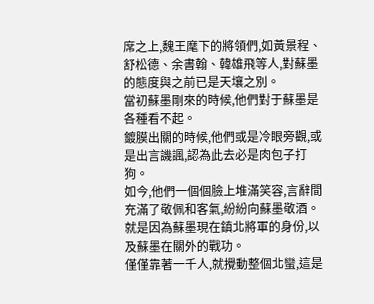席之上,魏王麾下的將領們,如黃景程、舒松德、余書翰、韓雄飛等人,對蘇墨的態度與之前已是天壤之別。
當初蘇墨剛來的時候,他們對于蘇墨是各種看不起。
鍍膜出關的時候,他們或是冷眼旁觀,或是出言譏諷,認為此去必是肉包子打狗。
如今,他們一個個臉上堆滿笑容,言辭間充滿了敬佩和客氣,紛紛向蘇墨敬酒。
就是因為蘇墨現在鎮北將軍的身份,以及蘇墨在關外的戰功。
僅僅靠著一千人,就攪動整個北蠻,這是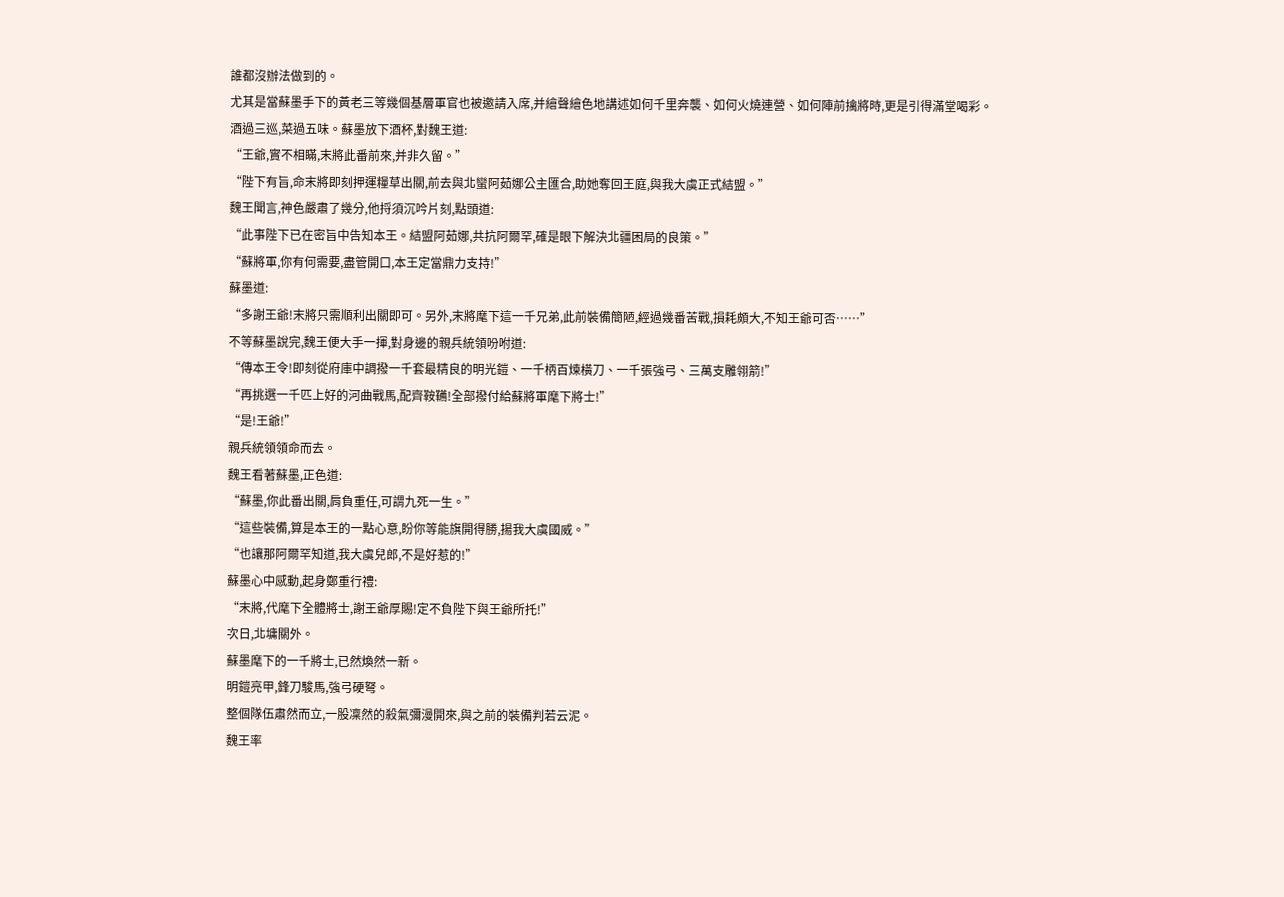誰都沒辦法做到的。
尤其是當蘇墨手下的黃老三等幾個基層軍官也被邀請入席,并繪聲繪色地講述如何千里奔襲、如何火燒連營、如何陣前擒將時,更是引得滿堂喝彩。
酒過三巡,菜過五味。蘇墨放下酒杯,對魏王道:
“王爺,實不相瞞,末將此番前來,并非久留。”
“陛下有旨,命末將即刻押運糧草出關,前去與北蠻阿茹娜公主匯合,助她奪回王庭,與我大虞正式結盟。”
魏王聞言,神色嚴肅了幾分,他捋須沉吟片刻,點頭道:
“此事陛下已在密旨中告知本王。結盟阿茹娜,共抗阿爾罕,確是眼下解決北疆困局的良策。”
“蘇將軍,你有何需要,盡管開口,本王定當鼎力支持!”
蘇墨道:
“多謝王爺!末將只需順利出關即可。另外,末將麾下這一千兄弟,此前裝備簡陋,經過幾番苦戰,損耗頗大,不知王爺可否……”
不等蘇墨說完,魏王便大手一揮,對身邊的親兵統領吩咐道:
“傳本王令!即刻從府庫中調撥一千套最精良的明光鎧、一千柄百煉橫刀、一千張強弓、三萬支雕翎箭!”
“再挑選一千匹上好的河曲戰馬,配齊鞍韉!全部撥付給蘇將軍麾下將士!”
“是!王爺!”
親兵統領領命而去。
魏王看著蘇墨,正色道:
“蘇墨,你此番出關,肩負重任,可謂九死一生。”
“這些裝備,算是本王的一點心意,盼你等能旗開得勝,揚我大虞國威。”
“也讓那阿爾罕知道,我大虞兒郎,不是好惹的!”
蘇墨心中感動,起身鄭重行禮:
“末將,代麾下全體將士,謝王爺厚賜!定不負陛下與王爺所托!”
次日,北墉關外。
蘇墨麾下的一千將士,已然煥然一新。
明鎧亮甲,鋒刀駿馬,強弓硬弩。
整個隊伍肅然而立,一股凜然的殺氣彌漫開來,與之前的裝備判若云泥。
魏王率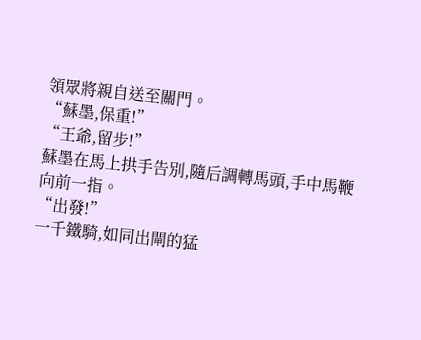領眾將親自送至關門。
“蘇墨,保重!”
“王爺,留步!”
蘇墨在馬上拱手告別,隨后調轉馬頭,手中馬鞭向前一指。
“出發!”
一千鐵騎,如同出閘的猛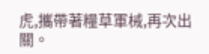虎,攜帶著糧草軍械,再次出關。